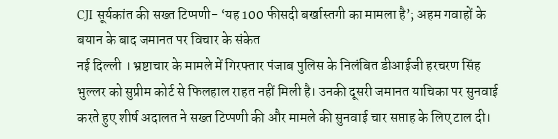CJI सूर्यकांत की सख्त टिप्पणी- ‘यह 100 फीसदी बर्खास्तगी का मामला है’; अहम गवाहों के बयान के बाद जमानत पर विचार के संकेत
नई दिल्ली । भ्रष्टाचार के मामले में गिरफ्तार पंजाब पुलिस के निलंबित डीआईजी हरचरण सिंह भुल्लर को सुप्रीम कोर्ट से फिलहाल राहत नहीं मिली है। उनकी दूसरी जमानत याचिका पर सुनवाई करते हुए शीर्ष अदालत ने सख्त टिप्पणी की और मामले की सुनवाई चार सप्ताह के लिए टाल दी।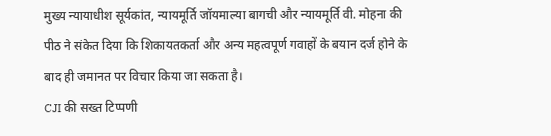मुख्य न्यायाधीश सूर्यकांत, न्यायमूर्ति जॉयमाल्या बागची और न्यायमूर्ति वी. मोहना की पीठ ने संकेत दिया कि शिकायतकर्ता और अन्य महत्वपूर्ण गवाहों के बयान दर्ज होने के बाद ही जमानत पर विचार किया जा सकता है।
CJI की सख्त टिप्पणी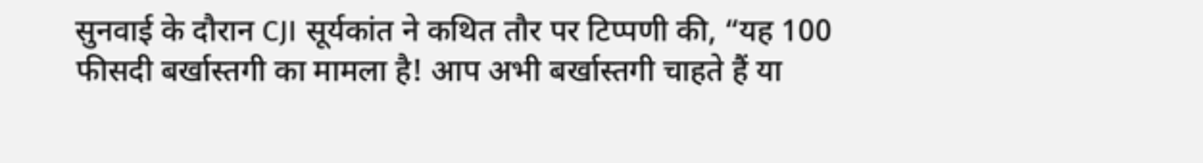सुनवाई के दौरान CJI सूर्यकांत ने कथित तौर पर टिप्पणी की, “यह 100 फीसदी बर्खास्तगी का मामला है! आप अभी बर्खास्तगी चाहते हैं या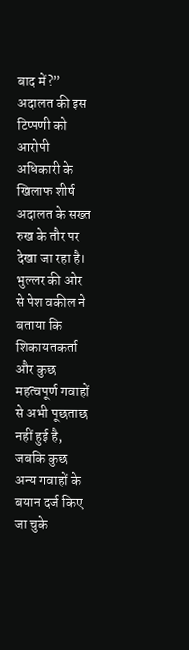बाद में?” अदालत की इस टिप्पणी को आरोपी अधिकारी के खिलाफ शीर्ष अदालत के सख्त रुख के तौर पर देखा जा रहा है।
भुल्लर की ओर से पेश वकील ने बताया कि शिकायतकर्ता और कुछ महत्वपूर्ण गवाहों से अभी पूछताछ नहीं हुई है, जबकि कुछ अन्य गवाहों के बयान दर्ज किए जा चुके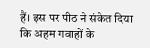हैं। इस पर पीठ ने संकेत दिया कि अहम गवाहों के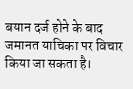बयान दर्ज होने के बाद जमानत याचिका पर विचार किया जा सकता है।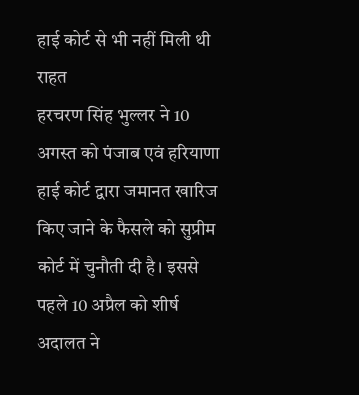हाई कोर्ट से भी नहीं मिली थी राहत
हरचरण सिंह भुल्लर ने 10 अगस्त को पंजाब एवं हरियाणा हाई कोर्ट द्वारा जमानत खारिज किए जाने के फैसले को सुप्रीम कोर्ट में चुनौती दी है। इससे पहले 10 अप्रैल को शीर्ष अदालत ने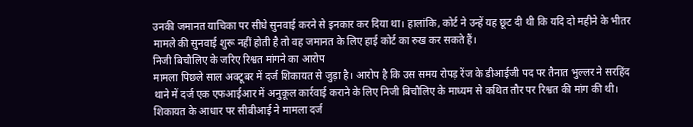उनकी जमानत याचिका पर सीधे सुनवाई करने से इनकार कर दिया था। हालांकि, कोर्ट ने उन्हें यह छूट दी थी कि यदि दो महीने के भीतर मामले की सुनवाई शुरू नहीं होती है तो वह जमानत के लिए हाई कोर्ट का रुख कर सकते हैं।
निजी बिचौलिए के जरिए रिश्वत मांगने का आरोप
मामला पिछले साल अक्टूबर में दर्ज शिकायत से जुड़ा है। आरोप है कि उस समय रोपड़ रेंज के डीआईजी पद पर तैनात भुल्लर ने सरहिंद थाने में दर्ज एक एफआईआर में अनुकूल कार्रवाई कराने के लिए निजी बिचौलिए के माध्यम से कथित तौर पर रिश्वत की मांग की थी।
शिकायत के आधार पर सीबीआई ने मामला दर्ज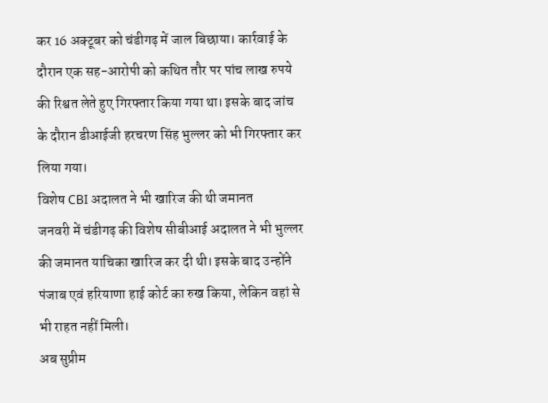कर 16 अक्टूबर को चंडीगढ़ में जाल बिछाया। कार्रवाई के दौरान एक सह-आरोपी को कथित तौर पर पांच लाख रुपये की रिश्वत लेते हुए गिरफ्तार किया गया था। इसके बाद जांच के दौरान डीआईजी हरचरण सिंह भुल्लर को भी गिरफ्तार कर लिया गया।
विशेष CBI अदालत ने भी खारिज की थी जमानत
जनवरी में चंडीगढ़ की विशेष सीबीआई अदालत ने भी भुल्लर की जमानत याचिका खारिज कर दी थी। इसके बाद उन्होंने पंजाब एवं हरियाणा हाई कोर्ट का रुख किया, लेकिन वहां से भी राहत नहीं मिली।
अब सुप्रीम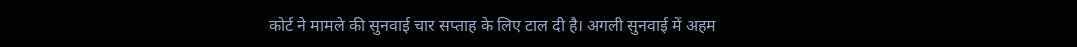कोर्ट ने मामले की सुनवाई चार सप्ताह के लिए टाल दी है। अगली सुनवाई में अहम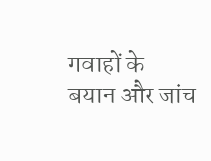गवाहों के बयान और जांच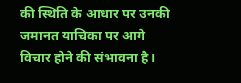की स्थिति के आधार पर उनकी जमानत याचिका पर आगे विचार होने की संभावना है।